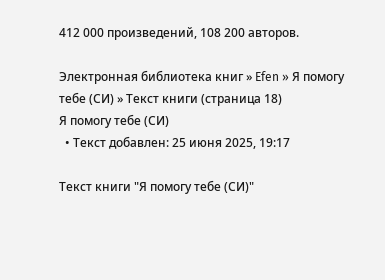412 000 произведений, 108 200 авторов.

Электронная библиотека книг » Efen » Я помогу тебе (СИ) » Текст книги (страница 18)
Я помогу тебе (СИ)
  • Текст добавлен: 25 июня 2025, 19:17

Текст книги "Я помогу тебе (СИ)"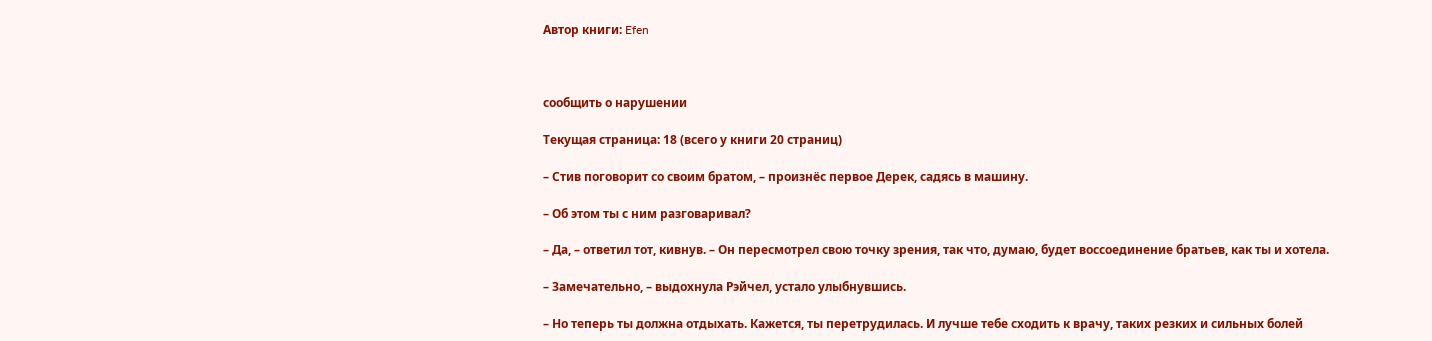Автор книги: Efen



сообщить о нарушении

Текущая страница: 18 (всего у книги 20 страниц)

– Стив поговорит со своим братом, – произнёс первое Дерек, садясь в машину.

– Об этом ты с ним разговаривал?

– Да, – ответил тот, кивнув. – Он пересмотрел свою точку зрения, так что, думаю, будет воссоединение братьев, как ты и хотела.

– Замечательно, – выдохнула Рэйчел, устало улыбнувшись.

– Но теперь ты должна отдыхать. Кажется, ты перетрудилась. И лучше тебе сходить к врачу, таких резких и сильных болей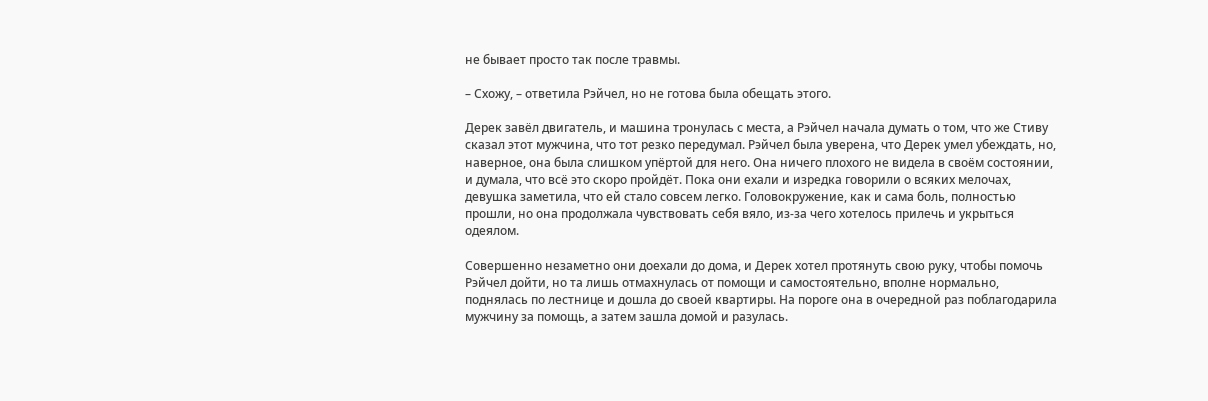не бывает просто так после травмы.

– Схожу, – ответила Рэйчел, но не готова была обещать этого.

Дерек завёл двигатель, и машина тронулась с места, а Рэйчел начала думать о том, что же Стиву сказал этот мужчина, что тот резко передумал. Рэйчел была уверена, что Дерек умел убеждать, но, наверное, она была слишком упёртой для него. Она ничего плохого не видела в своём состоянии, и думала, что всё это скоро пройдёт. Пока они ехали и изредка говорили о всяких мелочах, девушка заметила, что ей стало совсем легко. Головокружение, как и сама боль, полностью прошли, но она продолжала чувствовать себя вяло, из-за чего хотелось прилечь и укрыться одеялом.

Совершенно незаметно они доехали до дома, и Дерек хотел протянуть свою руку, чтобы помочь Рэйчел дойти, но та лишь отмахнулась от помощи и самостоятельно, вполне нормально, поднялась по лестнице и дошла до своей квартиры. На пороге она в очередной раз поблагодарила мужчину за помощь, а затем зашла домой и разулась.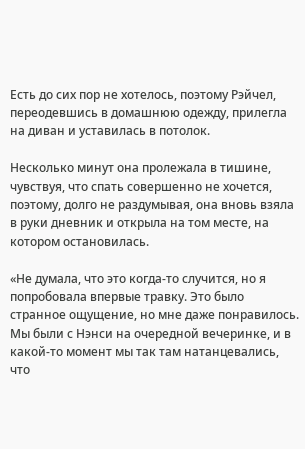Есть до сих пор не хотелось, поэтому Рэйчел, переодевшись в домашнюю одежду, прилегла на диван и уставилась в потолок.

Несколько минут она пролежала в тишине, чувствуя, что спать совершенно не хочется, поэтому, долго не раздумывая, она вновь взяла в руки дневник и открыла на том месте, на котором остановилась.

«Не думала, что это когда-то случится, но я попробовала впервые травку. Это было странное ощущение, но мне даже понравилось. Мы были с Нэнси на очередной вечеринке, и в какой-то момент мы так там натанцевались, что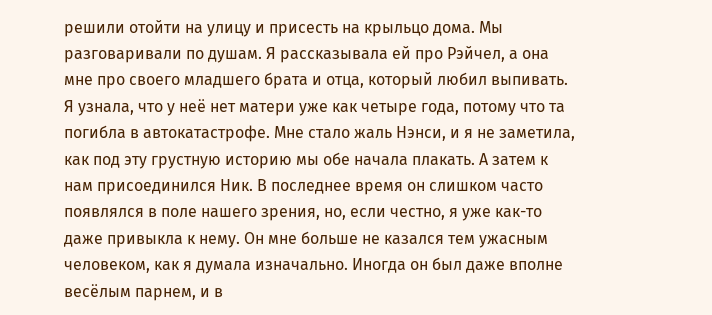решили отойти на улицу и присесть на крыльцо дома. Мы разговаривали по душам. Я рассказывала ей про Рэйчел, а она мне про своего младшего брата и отца, который любил выпивать. Я узнала, что у неё нет матери уже как четыре года, потому что та погибла в автокатастрофе. Мне стало жаль Нэнси, и я не заметила, как под эту грустную историю мы обе начала плакать. А затем к нам присоединился Ник. В последнее время он слишком часто появлялся в поле нашего зрения, но, если честно, я уже как-то даже привыкла к нему. Он мне больше не казался тем ужасным человеком, как я думала изначально. Иногда он был даже вполне весёлым парнем, и в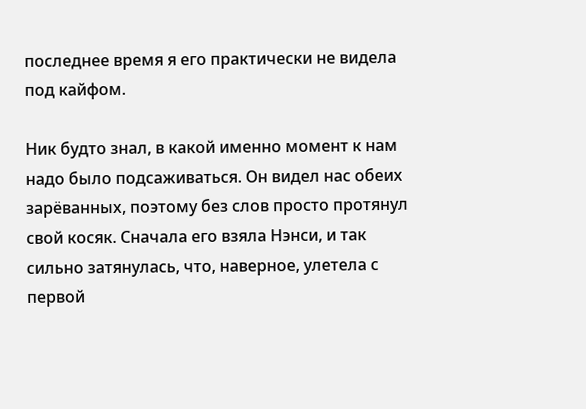последнее время я его практически не видела под кайфом.

Ник будто знал, в какой именно момент к нам надо было подсаживаться. Он видел нас обеих зарёванных, поэтому без слов просто протянул свой косяк. Сначала его взяла Нэнси, и так сильно затянулась, что, наверное, улетела с первой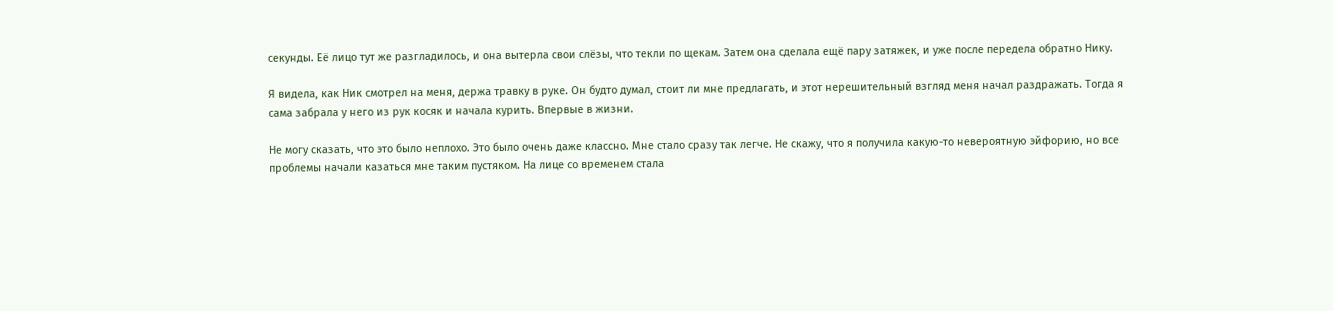секунды. Её лицо тут же разгладилось, и она вытерла свои слёзы, что текли по щекам. Затем она сделала ещё пару затяжек, и уже после передела обратно Нику.

Я видела, как Ник смотрел на меня, держа травку в руке. Он будто думал, стоит ли мне предлагать, и этот нерешительный взгляд меня начал раздражать. Тогда я сама забрала у него из рук косяк и начала курить. Впервые в жизни.

Не могу сказать, что это было неплохо. Это было очень даже классно. Мне стало сразу так легче. Не скажу, что я получила какую-то невероятную эйфорию, но все проблемы начали казаться мне таким пустяком. На лице со временем стала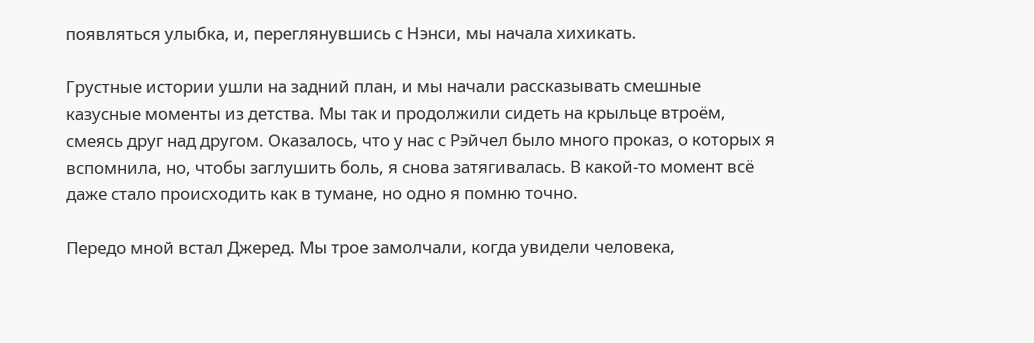появляться улыбка, и, переглянувшись с Нэнси, мы начала хихикать.

Грустные истории ушли на задний план, и мы начали рассказывать смешные казусные моменты из детства. Мы так и продолжили сидеть на крыльце втроём, смеясь друг над другом. Оказалось, что у нас с Рэйчел было много проказ, о которых я вспомнила, но, чтобы заглушить боль, я снова затягивалась. В какой-то момент всё даже стало происходить как в тумане, но одно я помню точно.

Передо мной встал Джеред. Мы трое замолчали, когда увидели человека,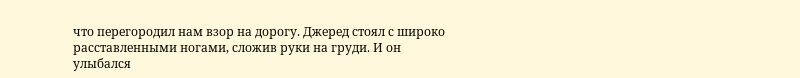что перегородил нам взор на дорогу. Джеред стоял с широко расставленными ногами, сложив руки на груди. И он улыбался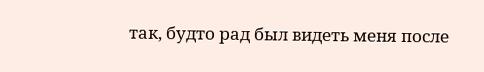так, будто рад был видеть меня после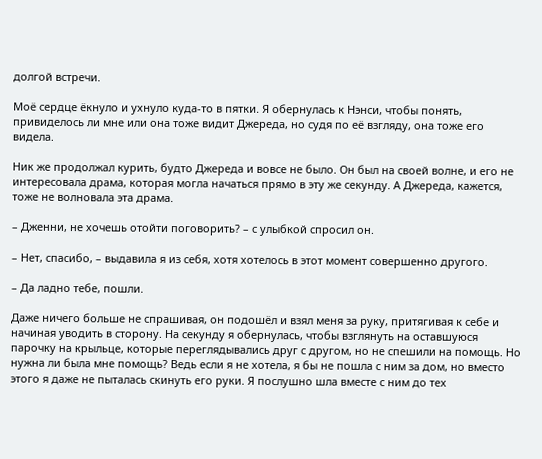долгой встречи.

Моё сердце ёкнуло и ухнуло куда-то в пятки. Я обернулась к Нэнси, чтобы понять, привиделось ли мне или она тоже видит Джереда, но судя по её взгляду, она тоже его видела.

Ник же продолжал курить, будто Джереда и вовсе не было. Он был на своей волне, и его не интересовала драма, которая могла начаться прямо в эту же секунду. А Джереда, кажется, тоже не волновала эта драма.

– Дженни, не хочешь отойти поговорить? – с улыбкой спросил он.

– Нет, спасибо, – выдавила я из себя, хотя хотелось в этот момент совершенно другого.

– Да ладно тебе, пошли.

Даже ничего больше не спрашивая, он подошёл и взял меня за руку, притягивая к себе и начиная уводить в сторону. На секунду я обернулась, чтобы взглянуть на оставшуюся парочку на крыльце, которые переглядывались друг с другом, но не спешили на помощь. Но нужна ли была мне помощь? Ведь если я не хотела, я бы не пошла с ним за дом, но вместо этого я даже не пыталась скинуть его руки. Я послушно шла вместе с ним до тех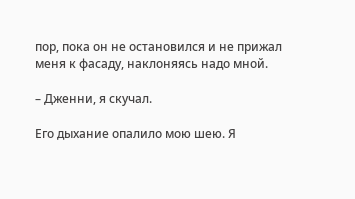пор, пока он не остановился и не прижал меня к фасаду, наклоняясь надо мной.

– Дженни, я скучал.

Его дыхание опалило мою шею. Я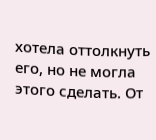хотела оттолкнуть его, но не могла этого сделать. От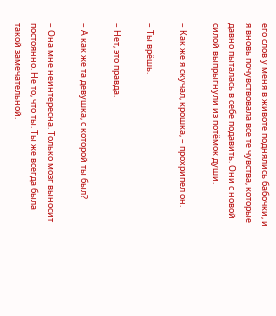его слов у меня в животе поднялись бабочки, и я вновь почувствовала все те чувства, которые давно пыталась в себе подавить. Они с новой силой выпрыгнули из потёмок души.

– Как же я скучал, крошка, – прохрипел он.

– Ты врёшь.

– Нет, это правда.

– А как же та девушка, с которой ты был?

– Она мне неинтересна. Только мозг выносит постоянно. Не то, что ты. Ты же всегда была такой замечательной.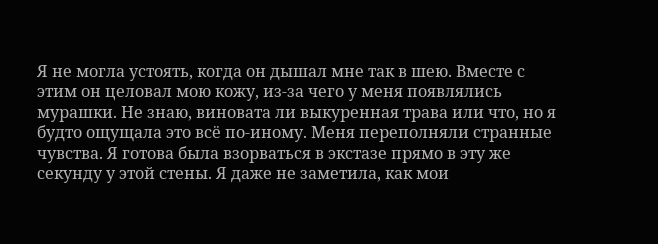Я не могла устоять, когда он дышал мне так в шею. Вместе с этим он целовал мою кожу, из-за чего у меня появлялись мурашки. Не знаю, виновата ли выкуренная трава или что, но я будто ощущала это всё по-иному. Меня переполняли странные чувства. Я готова была взорваться в экстазе прямо в эту же секунду у этой стены. Я даже не заметила, как мои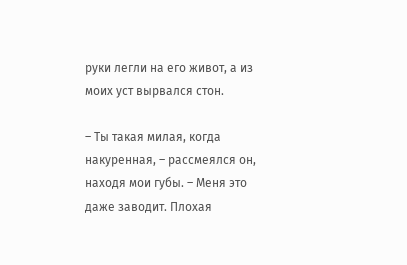руки легли на его живот, а из моих уст вырвался стон.

– Ты такая милая, когда накуренная, – рассмеялся он, находя мои губы. – Меня это даже заводит. Плохая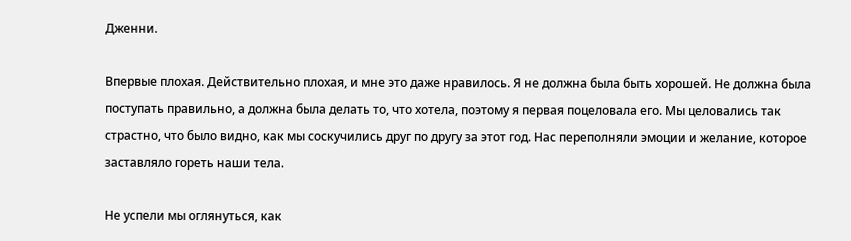Дженни.

Впервые плохая. Действительно плохая, и мне это даже нравилось. Я не должна была быть хорошей. Не должна была поступать правильно, а должна была делать то, что хотела, поэтому я первая поцеловала его. Мы целовались так страстно, что было видно, как мы соскучились друг по другу за этот год. Нас переполняли эмоции и желание, которое заставляло гореть наши тела.

Не успели мы оглянуться, как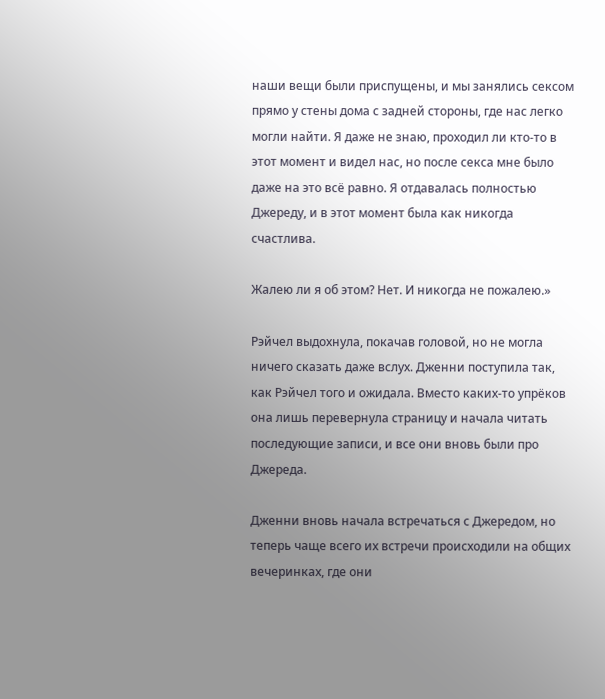наши вещи были приспущены, и мы занялись сексом прямо у стены дома с задней стороны, где нас легко могли найти. Я даже не знаю, проходил ли кто-то в этот момент и видел нас, но после секса мне было даже на это всё равно. Я отдавалась полностью Джереду, и в этот момент была как никогда счастлива.

Жалею ли я об этом? Нет. И никогда не пожалею.»

Рэйчел выдохнула, покачав головой, но не могла ничего сказать даже вслух. Дженни поступила так, как Рэйчел того и ожидала. Вместо каких-то упрёков она лишь перевернула страницу и начала читать последующие записи, и все они вновь были про Джереда.

Дженни вновь начала встречаться с Джередом, но теперь чаще всего их встречи происходили на общих вечеринках, где они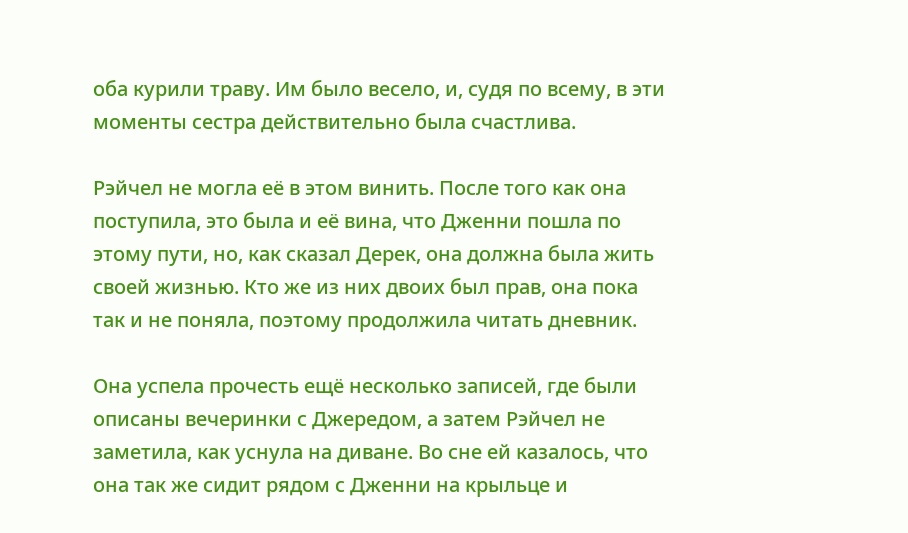оба курили траву. Им было весело, и, судя по всему, в эти моменты сестра действительно была счастлива.

Рэйчел не могла её в этом винить. После того как она поступила, это была и её вина, что Дженни пошла по этому пути, но, как сказал Дерек, она должна была жить своей жизнью. Кто же из них двоих был прав, она пока так и не поняла, поэтому продолжила читать дневник.

Она успела прочесть ещё несколько записей, где были описаны вечеринки с Джередом, а затем Рэйчел не заметила, как уснула на диване. Во сне ей казалось, что она так же сидит рядом с Дженни на крыльце и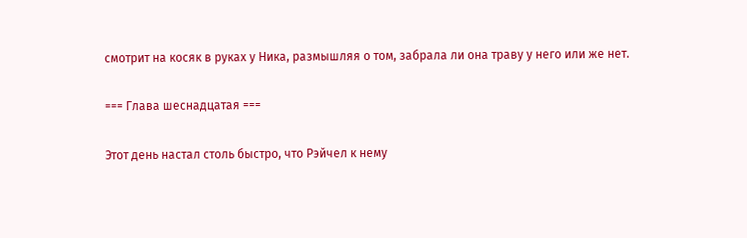смотрит на косяк в руках у Ника, размышляя о том, забрала ли она траву у него или же нет.

=== Глава шеснадцатая ===

Этот день настал столь быстро, что Рэйчел к нему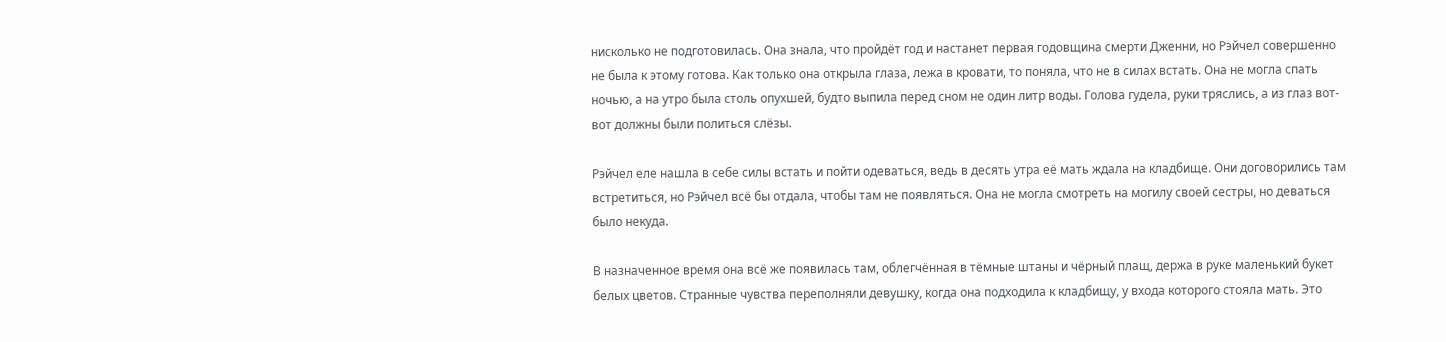нисколько не подготовилась. Она знала, что пройдёт год и настанет первая годовщина смерти Дженни, но Рэйчел совершенно не была к этому готова. Как только она открыла глаза, лежа в кровати, то поняла, что не в силах встать. Она не могла спать ночью, а на утро была столь опухшей, будто выпила перед сном не один литр воды. Голова гудела, руки тряслись, а из глаз вот-вот должны были политься слёзы.

Рэйчел еле нашла в себе силы встать и пойти одеваться, ведь в десять утра её мать ждала на кладбище. Они договорились там встретиться, но Рэйчел всё бы отдала, чтобы там не появляться. Она не могла смотреть на могилу своей сестры, но деваться было некуда.

В назначенное время она всё же появилась там, облегчённая в тёмные штаны и чёрный плащ, держа в руке маленький букет белых цветов. Странные чувства переполняли девушку, когда она подходила к кладбищу, у входа которого стояла мать. Это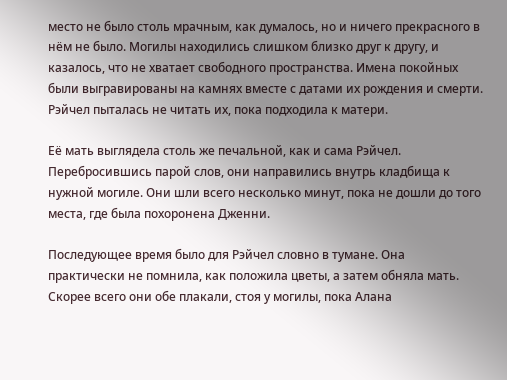место не было столь мрачным, как думалось, но и ничего прекрасного в нём не было. Могилы находились слишком близко друг к другу, и казалось, что не хватает свободного пространства. Имена покойных были выгравированы на камнях вместе с датами их рождения и смерти. Рэйчел пыталась не читать их, пока подходила к матери.

Её мать выглядела столь же печальной, как и сама Рэйчел. Перебросившись парой слов, они направились внутрь кладбища к нужной могиле. Они шли всего несколько минут, пока не дошли до того места, где была похоронена Дженни.

Последующее время было для Рэйчел словно в тумане. Она практически не помнила, как положила цветы, а затем обняла мать. Скорее всего они обе плакали, стоя у могилы, пока Алана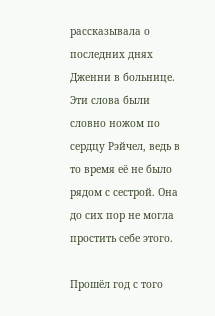рассказывала о последних днях Дженни в больнице. Эти слова были словно ножом по сердцу Рэйчел, ведь в то время её не было рядом с сестрой. Она до сих пор не могла простить себе этого.

Прошёл год с того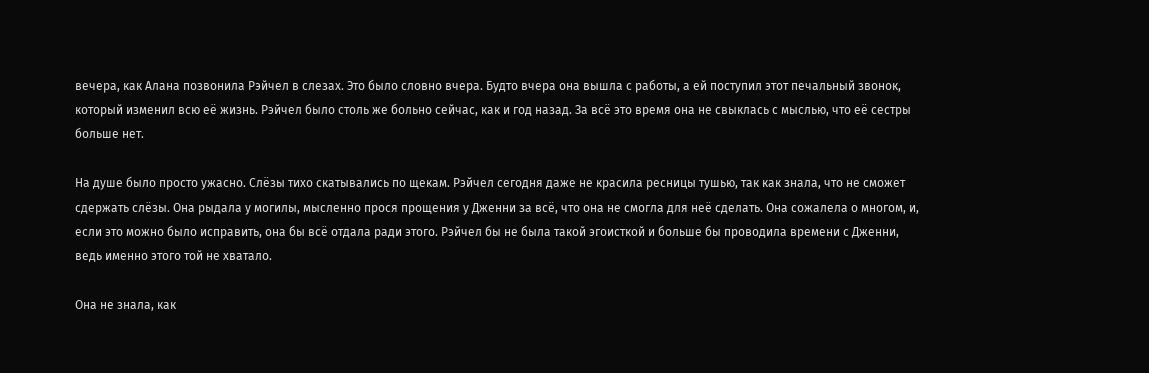вечера, как Алана позвонила Рэйчел в слезах. Это было словно вчера. Будто вчера она вышла с работы, а ей поступил этот печальный звонок, который изменил всю её жизнь. Рэйчел было столь же больно сейчас, как и год назад. За всё это время она не свыклась с мыслью, что её сестры больше нет.

На душе было просто ужасно. Слёзы тихо скатывались по щекам. Рэйчел сегодня даже не красила ресницы тушью, так как знала, что не сможет сдержать слёзы. Она рыдала у могилы, мысленно прося прощения у Дженни за всё, что она не смогла для неё сделать. Она сожалела о многом, и, если это можно было исправить, она бы всё отдала ради этого. Рэйчел бы не была такой эгоисткой и больше бы проводила времени с Дженни, ведь именно этого той не хватало.

Она не знала, как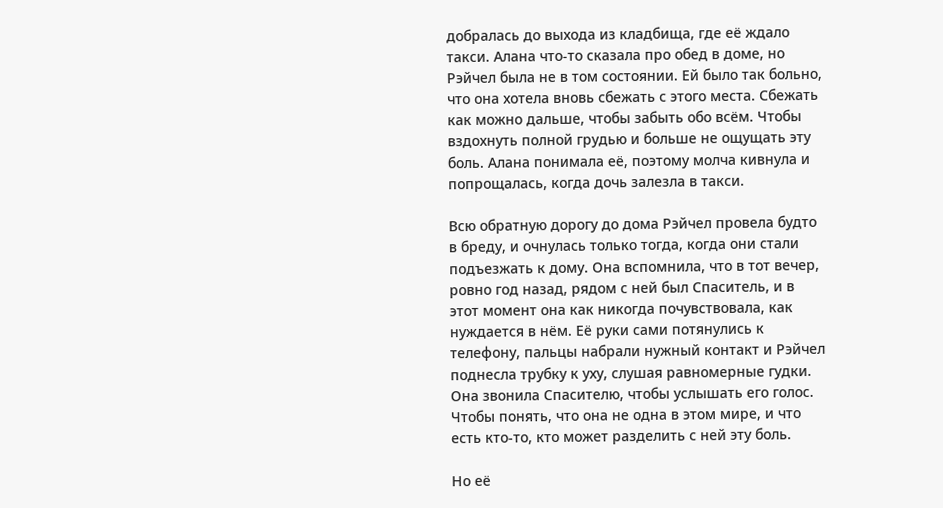добралась до выхода из кладбища, где её ждало такси. Алана что-то сказала про обед в доме, но Рэйчел была не в том состоянии. Ей было так больно, что она хотела вновь сбежать с этого места. Сбежать как можно дальше, чтобы забыть обо всём. Чтобы вздохнуть полной грудью и больше не ощущать эту боль. Алана понимала её, поэтому молча кивнула и попрощалась, когда дочь залезла в такси.

Всю обратную дорогу до дома Рэйчел провела будто в бреду, и очнулась только тогда, когда они стали подъезжать к дому. Она вспомнила, что в тот вечер, ровно год назад, рядом с ней был Спаситель, и в этот момент она как никогда почувствовала, как нуждается в нём. Её руки сами потянулись к телефону, пальцы набрали нужный контакт и Рэйчел поднесла трубку к уху, слушая равномерные гудки. Она звонила Спасителю, чтобы услышать его голос. Чтобы понять, что она не одна в этом мире, и что есть кто-то, кто может разделить с ней эту боль.

Но её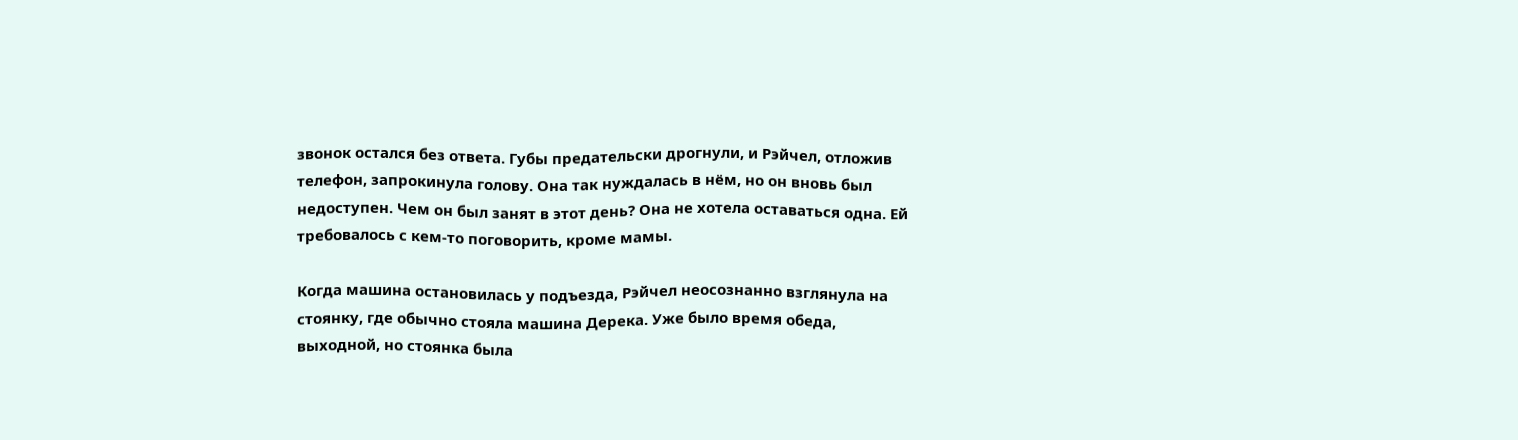звонок остался без ответа. Губы предательски дрогнули, и Рэйчел, отложив телефон, запрокинула голову. Она так нуждалась в нём, но он вновь был недоступен. Чем он был занят в этот день? Она не хотела оставаться одна. Ей требовалось с кем-то поговорить, кроме мамы.

Когда машина остановилась у подъезда, Рэйчел неосознанно взглянула на стоянку, где обычно стояла машина Дерека. Уже было время обеда, выходной, но стоянка была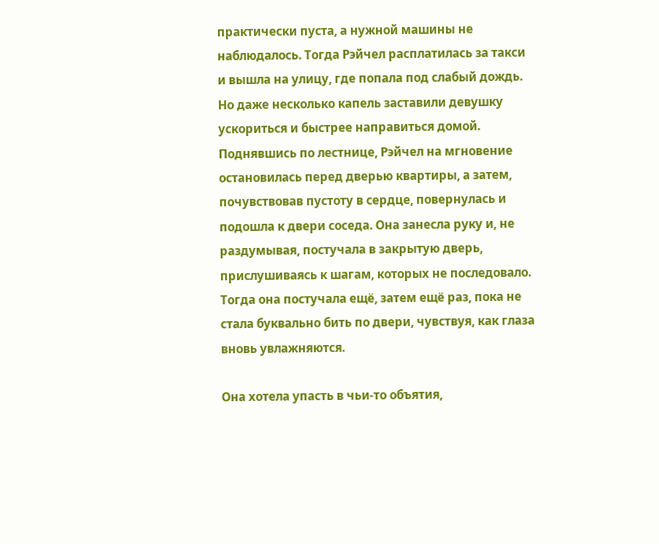практически пуста, а нужной машины не наблюдалось. Тогда Рэйчел расплатилась за такси и вышла на улицу, где попала под слабый дождь. Но даже несколько капель заставили девушку ускориться и быстрее направиться домой. Поднявшись по лестнице, Рэйчел на мгновение остановилась перед дверью квартиры, а затем, почувствовав пустоту в сердце, повернулась и подошла к двери соседа. Она занесла руку и, не раздумывая, постучала в закрытую дверь, прислушиваясь к шагам, которых не последовало. Тогда она постучала ещё, затем ещё раз, пока не стала буквально бить по двери, чувствуя, как глаза вновь увлажняются.

Она хотела упасть в чьи-то объятия,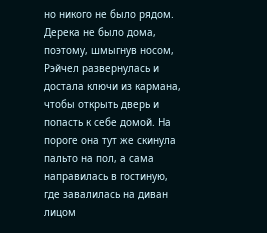но никого не было рядом. Дерека не было дома, поэтому, шмыгнув носом, Рэйчел развернулась и достала ключи из кармана, чтобы открыть дверь и попасть к себе домой. На пороге она тут же скинула пальто на пол, а сама направилась в гостиную, где завалилась на диван лицом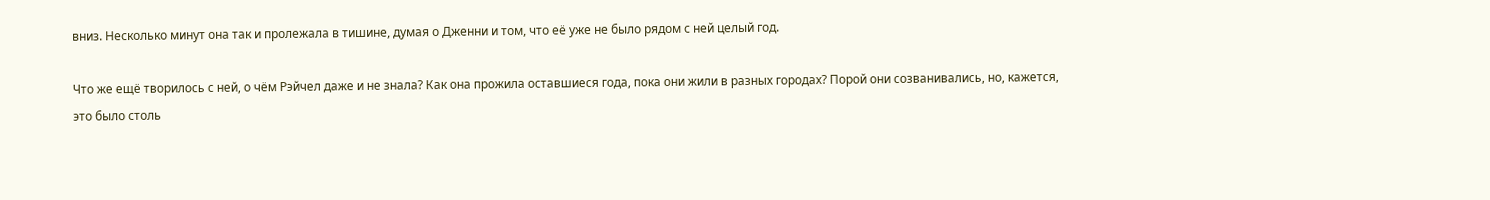вниз. Несколько минут она так и пролежала в тишине, думая о Дженни и том, что её уже не было рядом с ней целый год.

Что же ещё творилось с ней, о чём Рэйчел даже и не знала? Как она прожила оставшиеся года, пока они жили в разных городах? Порой они созванивались, но, кажется, это было столь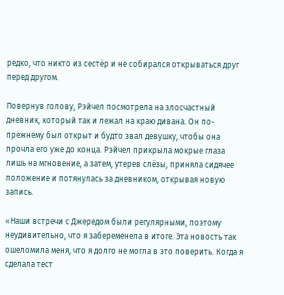редко, что никто из сестёр и не собирался открываться друг перед другом.

Повернув голову, Рэйчел посмотрела на злосчастный дневник, который так и лежал на краю дивана. Он по-прежнему был открыт и будто звал девушку, чтобы она прочла его уже до конца. Рэйчел прикрыла мокрые глаза лишь на мгновение, а затем, утерев слёзы, приняла сидячее положение и потянулась за дневником, открывая новую запись.

«Наши встречи с Джередом были регулярными, поэтому неудивительно, что я забеременела в итоге. Эта новость так ошеломила меня, что я долго не могла в это поверить. Когда я сделала тест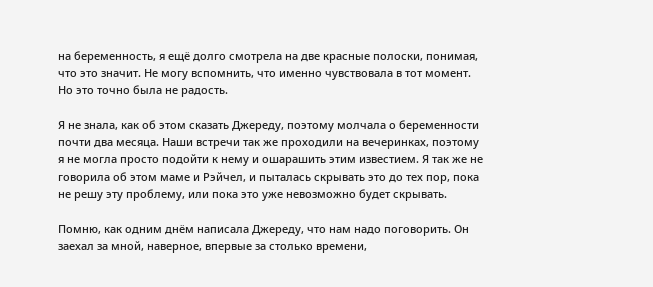на беременность, я ещё долго смотрела на две красные полоски, понимая, что это значит. Не могу вспомнить, что именно чувствовала в тот момент. Но это точно была не радость.

Я не знала, как об этом сказать Джереду, поэтому молчала о беременности почти два месяца. Наши встречи так же проходили на вечеринках, поэтому я не могла просто подойти к нему и ошарашить этим известием. Я так же не говорила об этом маме и Рэйчел, и пыталась скрывать это до тех пор, пока не решу эту проблему, или пока это уже невозможно будет скрывать.

Помню, как одним днём написала Джереду, что нам надо поговорить. Он заехал за мной, наверное, впервые за столько времени,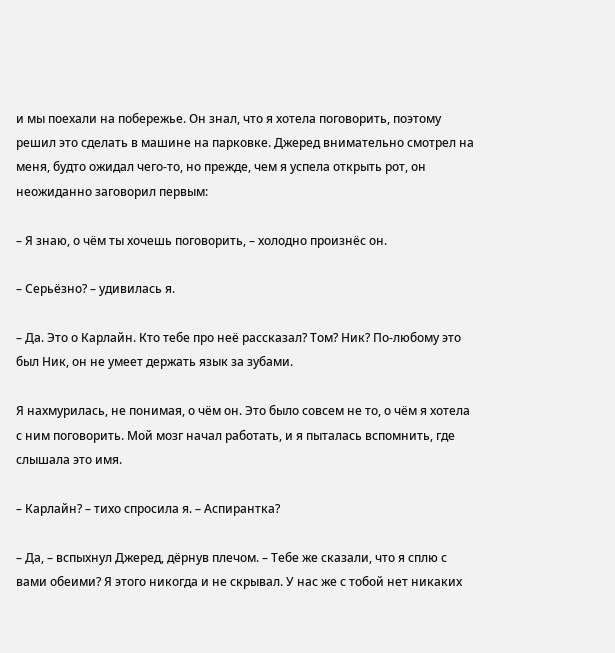и мы поехали на побережье. Он знал, что я хотела поговорить, поэтому решил это сделать в машине на парковке. Джеред внимательно смотрел на меня, будто ожидал чего-то, но прежде, чем я успела открыть рот, он неожиданно заговорил первым:

– Я знаю, о чём ты хочешь поговорить, – холодно произнёс он.

– Серьёзно? – удивилась я.

– Да. Это о Карлайн. Кто тебе про неё рассказал? Том? Ник? По-любому это был Ник, он не умеет держать язык за зубами.

Я нахмурилась, не понимая, о чём он. Это было совсем не то, о чём я хотела с ним поговорить. Мой мозг начал работать, и я пыталась вспомнить, где слышала это имя.

– Карлайн? – тихо спросила я. – Аспирантка?

– Да, – вспыхнул Джеред, дёрнув плечом. – Тебе же сказали, что я сплю с вами обеими? Я этого никогда и не скрывал. У нас же с тобой нет никаких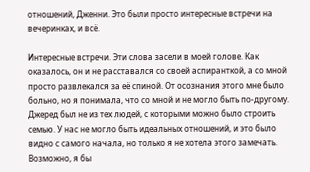отношений, Дженни. Это были просто интересные встречи на вечеринках, и всё.

Интересные встречи. Эти слова засели в моей голове. Как оказалось, он и не расставался со своей аспиранткой, а со мной просто развлекался за её спиной. От осознания этого мне было больно, но я понимала, что со мной и не могло быть по-другому. Джеред был не из тех людей, с которыми можно было строить семью. У нас не могло быть идеальных отношений, и это было видно с самого начала, но только я не хотела этого замечать. Возможно, я бы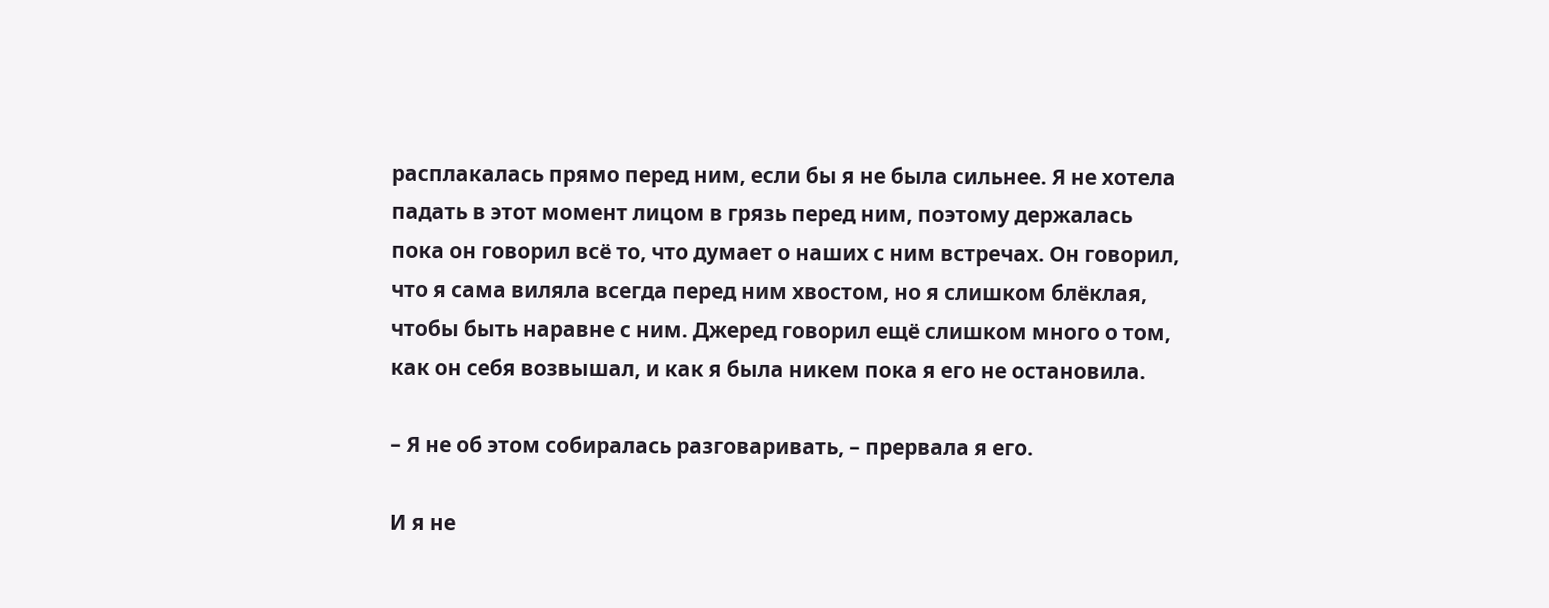расплакалась прямо перед ним, если бы я не была сильнее. Я не хотела падать в этот момент лицом в грязь перед ним, поэтому держалась пока он говорил всё то, что думает о наших с ним встречах. Он говорил, что я сама виляла всегда перед ним хвостом, но я слишком блёклая, чтобы быть наравне с ним. Джеред говорил ещё слишком много о том, как он себя возвышал, и как я была никем пока я его не остановила.

– Я не об этом собиралась разговаривать, – прервала я его.

И я не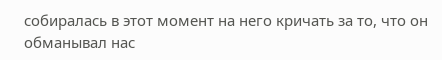собиралась в этот момент на него кричать за то, что он обманывал нас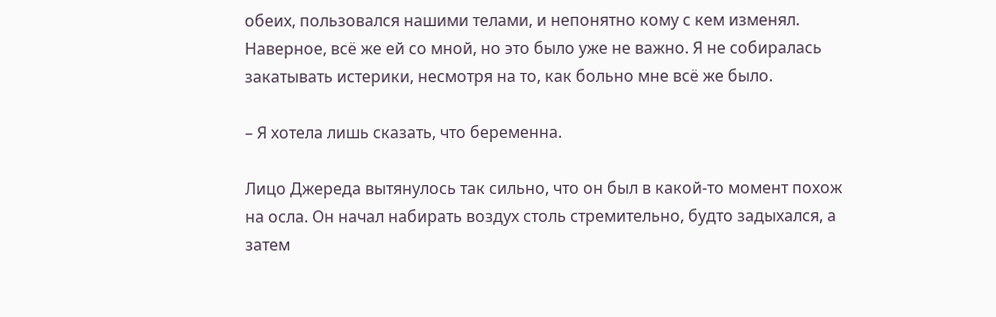обеих, пользовался нашими телами, и непонятно кому с кем изменял. Наверное, всё же ей со мной, но это было уже не важно. Я не собиралась закатывать истерики, несмотря на то, как больно мне всё же было.

– Я хотела лишь сказать, что беременна.

Лицо Джереда вытянулось так сильно, что он был в какой-то момент похож на осла. Он начал набирать воздух столь стремительно, будто задыхался, а затем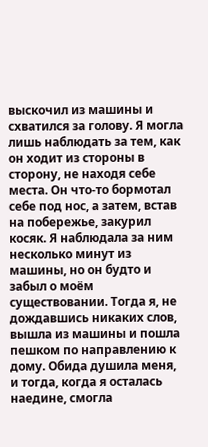выскочил из машины и схватился за голову. Я могла лишь наблюдать за тем, как он ходит из стороны в сторону, не находя себе места. Он что-то бормотал себе под нос, а затем, встав на побережье, закурил косяк. Я наблюдала за ним несколько минут из машины, но он будто и забыл о моём существовании. Тогда я, не дождавшись никаких слов, вышла из машины и пошла пешком по направлению к дому. Обида душила меня, и тогда, когда я осталась наедине, смогла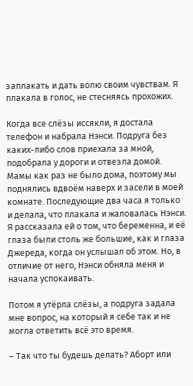заплакать и дать волю своим чувствам. Я плакала в голос, не стесняясь прохожих.

Когда все слёзы иссякли, я достала телефон и набрала Нэнси. Подруга без каких-либо слов приехала за мной, подобрала у дороги и отвезла домой. Мамы как раз не было дома, поэтому мы поднялись вдвоём наверх и засели в моей комнате. Последующие два часа я только и делала, что плакала и жаловалась Нэнси. Я рассказала ей о том, что беременна, и её глаза были столь же большие, как и глаза Джереда, когда он услышал об этом. Но, в отличие от него, Нэнси обняла меня и начала успокаивать.

Потом я утёрла слёзы, а подруга задала мне вопрос, на который я себе так и не могла ответить всё это время.

– Так что ты будешь делать? Аборт или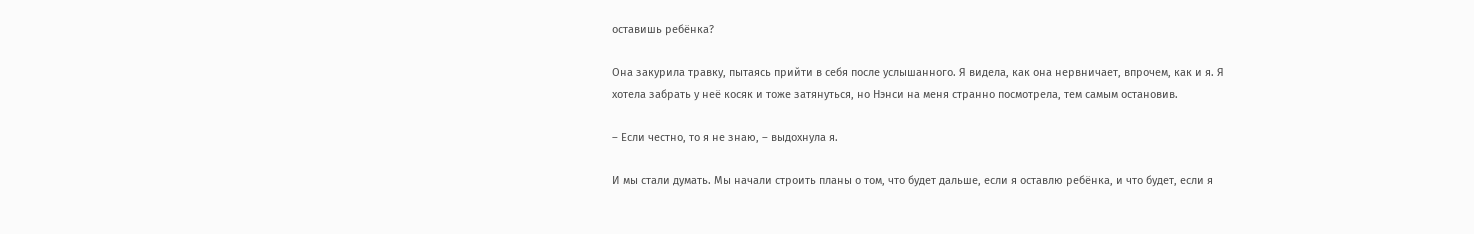оставишь ребёнка?

Она закурила травку, пытаясь прийти в себя после услышанного. Я видела, как она нервничает, впрочем, как и я. Я хотела забрать у неё косяк и тоже затянуться, но Нэнси на меня странно посмотрела, тем самым остановив.

– Если честно, то я не знаю, – выдохнула я.

И мы стали думать. Мы начали строить планы о том, что будет дальше, если я оставлю ребёнка, и что будет, если я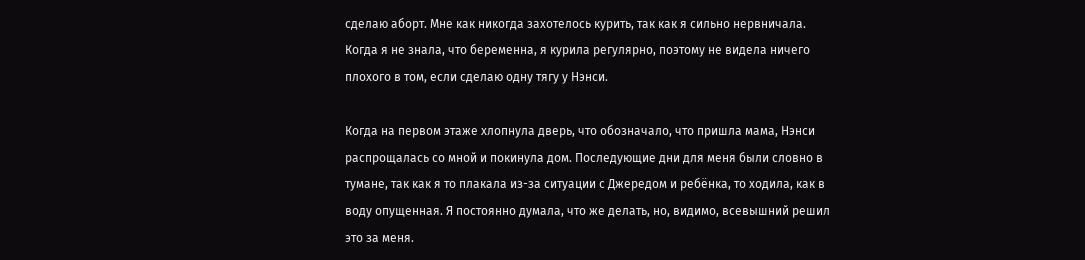сделаю аборт. Мне как никогда захотелось курить, так как я сильно нервничала. Когда я не знала, что беременна, я курила регулярно, поэтому не видела ничего плохого в том, если сделаю одну тягу у Нэнси.

Когда на первом этаже хлопнула дверь, что обозначало, что пришла мама, Нэнси распрощалась со мной и покинула дом. Последующие дни для меня были словно в тумане, так как я то плакала из-за ситуации с Джередом и ребёнка, то ходила, как в воду опущенная. Я постоянно думала, что же делать, но, видимо, всевышний решил это за меня.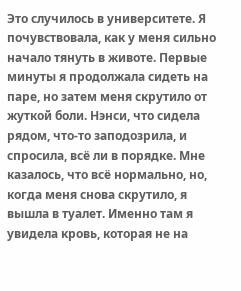Это случилось в университете. Я почувствовала, как у меня сильно начало тянуть в животе. Первые минуты я продолжала сидеть на паре, но затем меня скрутило от жуткой боли. Нэнси, что сидела рядом, что-то заподозрила, и спросила, всё ли в порядке. Мне казалось, что всё нормально, но, когда меня снова скрутило, я вышла в туалет. Именно там я увидела кровь, которая не на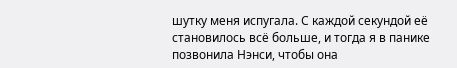шутку меня испугала. С каждой секундой её становилось всё больше, и тогда я в панике позвонила Нэнси, чтобы она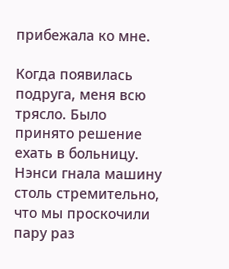прибежала ко мне.

Когда появилась подруга, меня всю трясло. Было принято решение ехать в больницу. Нэнси гнала машину столь стремительно, что мы проскочили пару раз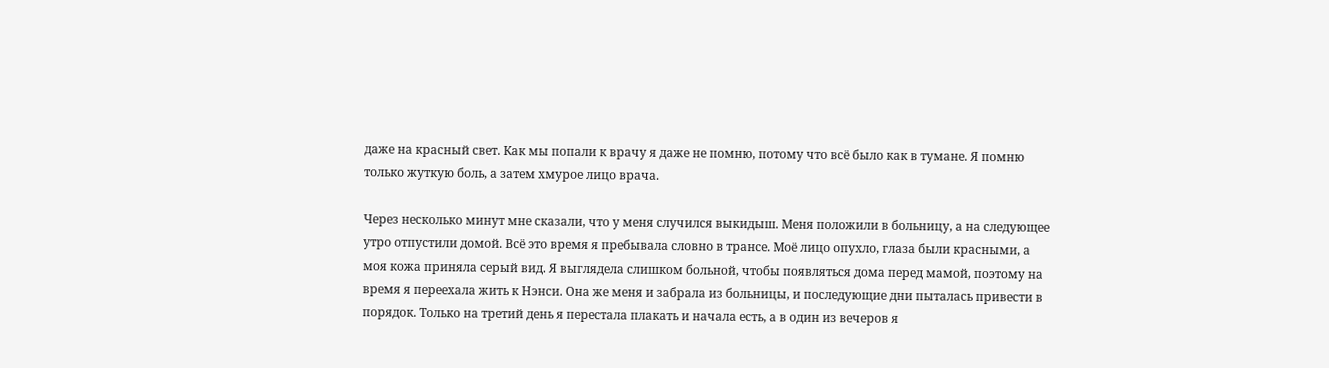даже на красный свет. Как мы попали к врачу я даже не помню, потому что всё было как в тумане. Я помню только жуткую боль, а затем хмурое лицо врача.

Через несколько минут мне сказали, что у меня случился выкидыш. Меня положили в больницу, а на следующее утро отпустили домой. Всё это время я пребывала словно в трансе. Моё лицо опухло, глаза были красными, а моя кожа приняла серый вид. Я выглядела слишком больной, чтобы появляться дома перед мамой, поэтому на время я переехала жить к Нэнси. Она же меня и забрала из больницы, и последующие дни пыталась привести в порядок. Только на третий день я перестала плакать и начала есть, а в один из вечеров я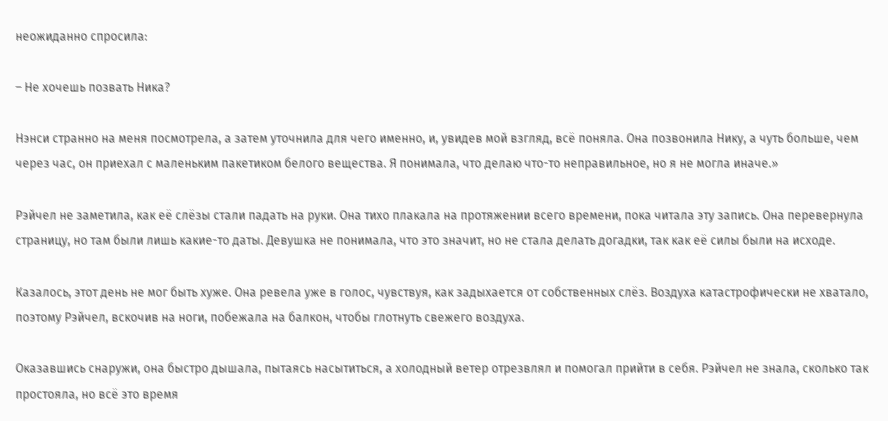неожиданно спросила:

– Не хочешь позвать Ника?

Нэнси странно на меня посмотрела, а затем уточнила для чего именно, и, увидев мой взгляд, всё поняла. Она позвонила Нику, а чуть больше, чем через час, он приехал с маленьким пакетиком белого вещества. Я понимала, что делаю что-то неправильное, но я не могла иначе.»

Рэйчел не заметила, как её слёзы стали падать на руки. Она тихо плакала на протяжении всего времени, пока читала эту запись. Она перевернула страницу, но там были лишь какие-то даты. Девушка не понимала, что это значит, но не стала делать догадки, так как её силы были на исходе.

Казалось, этот день не мог быть хуже. Она ревела уже в голос, чувствуя, как задыхается от собственных слёз. Воздуха катастрофически не хватало, поэтому Рэйчел, вскочив на ноги, побежала на балкон, чтобы глотнуть свежего воздуха.

Оказавшись снаружи, она быстро дышала, пытаясь насытиться, а холодный ветер отрезвлял и помогал прийти в себя. Рэйчел не знала, сколько так простояла, но всё это время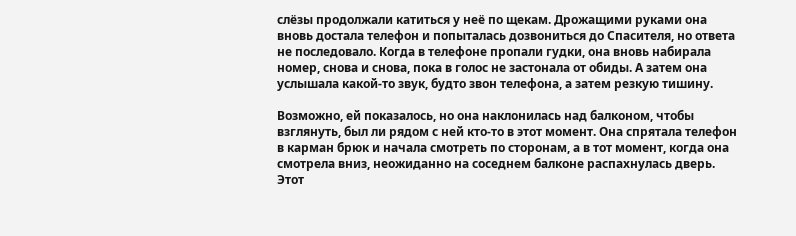слёзы продолжали катиться у неё по щекам. Дрожащими руками она вновь достала телефон и попыталась дозвониться до Спасителя, но ответа не последовало. Когда в телефоне пропали гудки, она вновь набирала номер, снова и снова, пока в голос не застонала от обиды. А затем она услышала какой-то звук, будто звон телефона, а затем резкую тишину.

Возможно, ей показалось, но она наклонилась над балконом, чтобы взглянуть, был ли рядом с ней кто-то в этот момент. Она спрятала телефон в карман брюк и начала смотреть по сторонам, а в тот момент, когда она смотрела вниз, неожиданно на соседнем балконе распахнулась дверь. Этот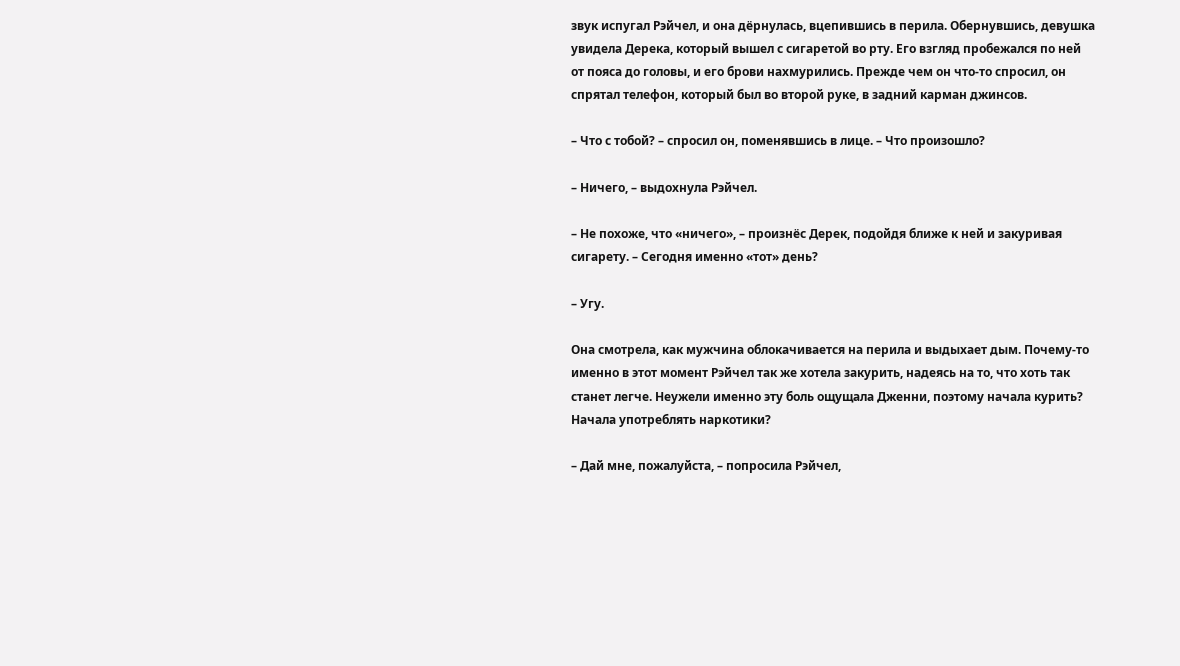звук испугал Рэйчел, и она дёрнулась, вцепившись в перила. Обернувшись, девушка увидела Дерека, который вышел с сигаретой во рту. Его взгляд пробежался по ней от пояса до головы, и его брови нахмурились. Прежде чем он что-то спросил, он спрятал телефон, который был во второй руке, в задний карман джинсов.

– Что с тобой? – спросил он, поменявшись в лице. – Что произошло?

– Ничего, – выдохнула Рэйчел.

– Не похоже, что «ничего», – произнёс Дерек, подойдя ближе к ней и закуривая сигарету. – Сегодня именно «тот» день?

– Угу.

Она смотрела, как мужчина облокачивается на перила и выдыхает дым. Почему-то именно в этот момент Рэйчел так же хотела закурить, надеясь на то, что хоть так станет легче. Неужели именно эту боль ощущала Дженни, поэтому начала курить? Начала употреблять наркотики?

– Дай мне, пожалуйста, – попросила Рэйчел,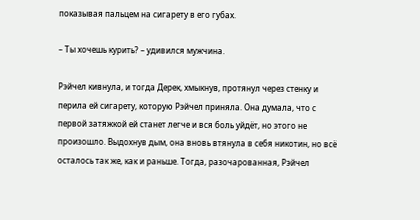показывая пальцем на сигарету в его губах.

– Ты хочешь курить? – удивился мужчина.

Рэйчел кивнула, и тогда Дерек, хмыкнув, протянул через стенку и перила ей сигарету, которую Рэйчел приняла. Она думала, что с первой затяжкой ей станет легче и вся боль уйдёт, но этого не произошло. Выдохнув дым, она вновь втянула в себя никотин, но всё осталось так же, как и раньше. Тогда, разочарованная, Рэйчел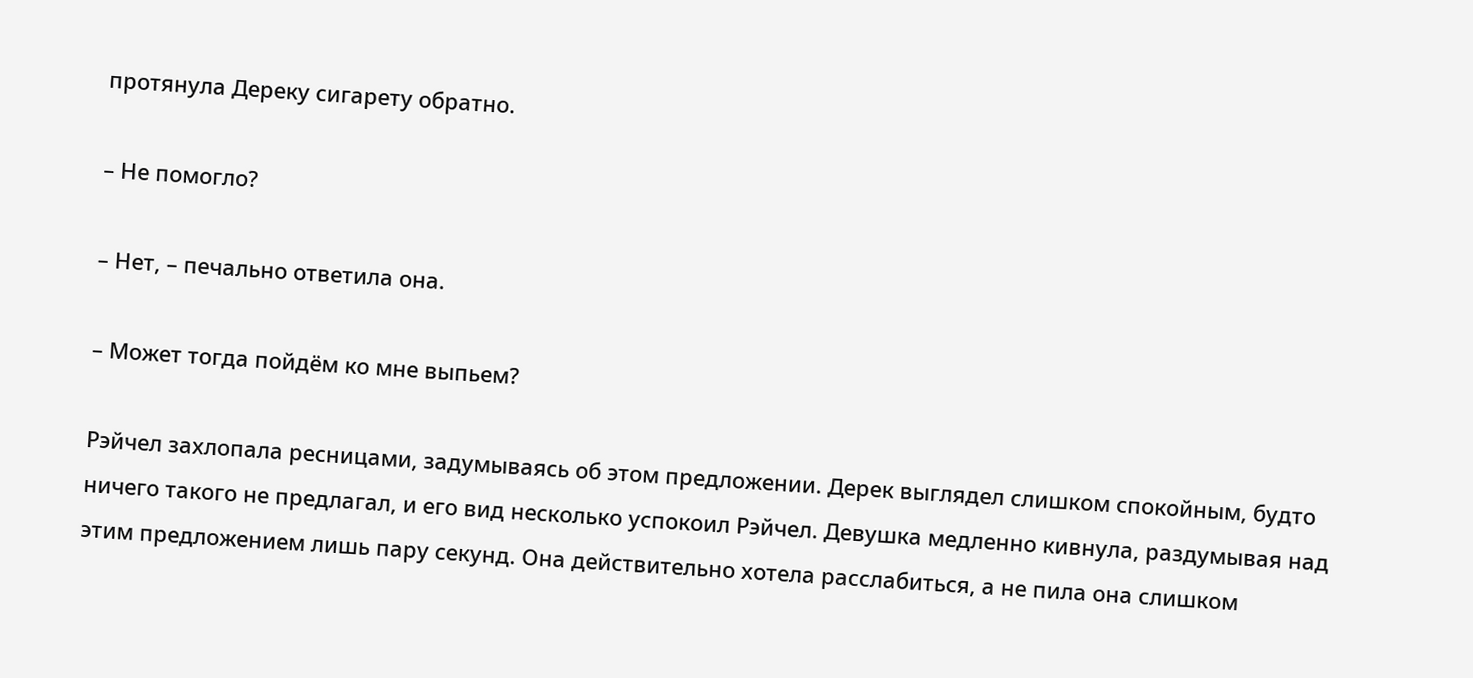протянула Дереку сигарету обратно.

– Не помогло?

– Нет, – печально ответила она.

– Может тогда пойдём ко мне выпьем?

Рэйчел захлопала ресницами, задумываясь об этом предложении. Дерек выглядел слишком спокойным, будто ничего такого не предлагал, и его вид несколько успокоил Рэйчел. Девушка медленно кивнула, раздумывая над этим предложением лишь пару секунд. Она действительно хотела расслабиться, а не пила она слишком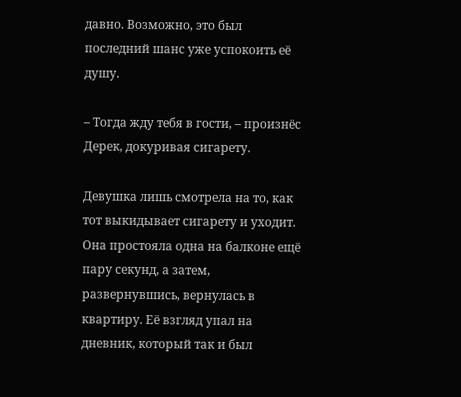давно. Возможно, это был последний шанс уже успокоить её душу.

– Тогда жду тебя в гости, – произнёс Дерек, докуривая сигарету.

Девушка лишь смотрела на то, как тот выкидывает сигарету и уходит. Она простояла одна на балконе ещё пару секунд, а затем, развернувшись, вернулась в квартиру. Её взгляд упал на дневник, который так и был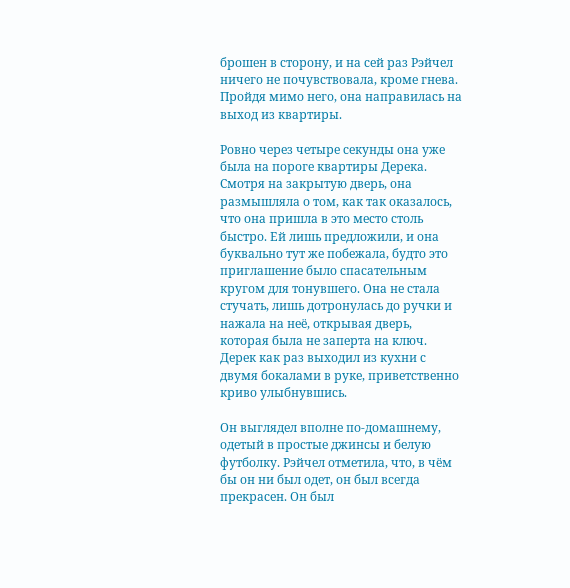брошен в сторону, и на сей раз Рэйчел ничего не почувствовала, кроме гнева. Пройдя мимо него, она направилась на выход из квартиры.

Ровно через четыре секунды она уже была на пороге квартиры Дерека. Смотря на закрытую дверь, она размышляла о том, как так оказалось, что она пришла в это место столь быстро. Ей лишь предложили, и она буквально тут же побежала, будто это приглашение было спасательным кругом для тонувшего. Она не стала стучать, лишь дотронулась до ручки и нажала на неё, открывая дверь, которая была не заперта на ключ. Дерек как раз выходил из кухни с двумя бокалами в руке, приветственно криво улыбнувшись.

Он выглядел вполне по-домашнему, одетый в простые джинсы и белую футболку. Рэйчел отметила, что, в чём бы он ни был одет, он был всегда прекрасен. Он был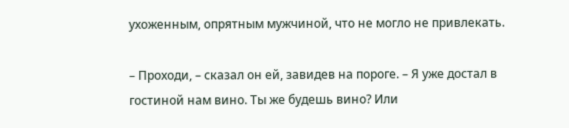ухоженным, опрятным мужчиной, что не могло не привлекать.

– Проходи, – сказал он ей, завидев на пороге. – Я уже достал в гостиной нам вино. Ты же будешь вино? Или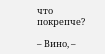что покрепче?

– Вино, –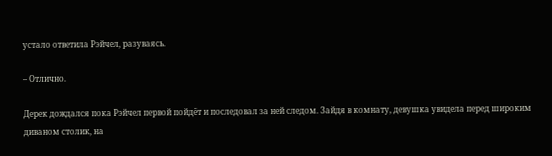устало ответила Рэйчел, разуваясь.

– Отлично.

Дерек дождался пока Рэйчел первой пойдёт и последовал за ней следом. Зайдя в комнату, девушка увидела перед широким диваном столик, на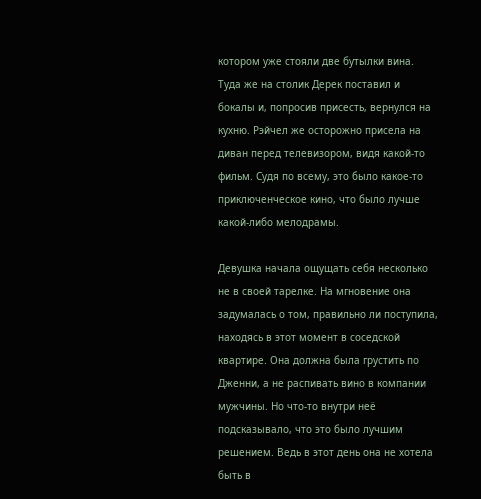котором уже стояли две бутылки вина. Туда же на столик Дерек поставил и бокалы и, попросив присесть, вернулся на кухню. Рэйчел же осторожно присела на диван перед телевизором, видя какой-то фильм. Судя по всему, это было какое-то приключенческое кино, что было лучше какой-либо мелодрамы.

Девушка начала ощущать себя несколько не в своей тарелке. На мгновение она задумалась о том, правильно ли поступила, находясь в этот момент в соседской квартире. Она должна была грустить по Дженни, а не распивать вино в компании мужчины. Но что-то внутри неё подсказывало, что это было лучшим решением. Ведь в этот день она не хотела быть в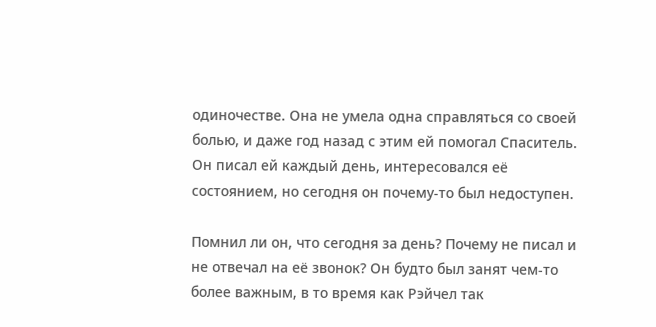одиночестве. Она не умела одна справляться со своей болью, и даже год назад с этим ей помогал Спаситель. Он писал ей каждый день, интересовался её состоянием, но сегодня он почему-то был недоступен.

Помнил ли он, что сегодня за день? Почему не писал и не отвечал на её звонок? Он будто был занят чем-то более важным, в то время как Рэйчел так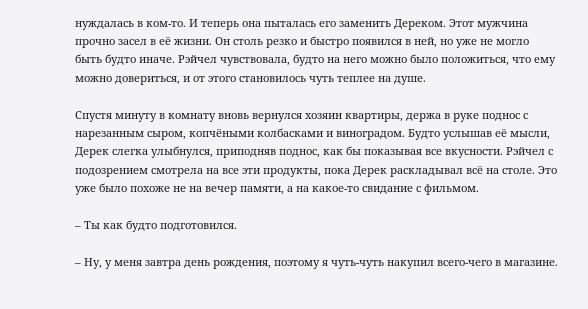нуждалась в ком-то. И теперь она пыталась его заменить Дереком. Этот мужчина прочно засел в её жизни. Он столь резко и быстро появился в ней, но уже не могло быть будто иначе. Рэйчел чувствовала, будто на него можно было положиться, что ему можно довериться, и от этого становилось чуть теплее на душе.

Спустя минуту в комнату вновь вернулся хозяин квартиры, держа в руке поднос с нарезанным сыром, копчёными колбасками и виноградом. Будто услышав её мысли, Дерек слегка улыбнулся, приподняв поднос, как бы показывая все вкусности. Рэйчел с подозрением смотрела на все эти продукты, пока Дерек раскладывал всё на столе. Это уже было похоже не на вечер памяти, а на какое-то свидание с фильмом.

– Ты как будто подготовился.

– Ну, у меня завтра день рождения, поэтому я чуть-чуть накупил всего-чего в магазине.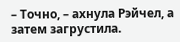– Точно, – ахнула Рэйчел, а затем загрустила.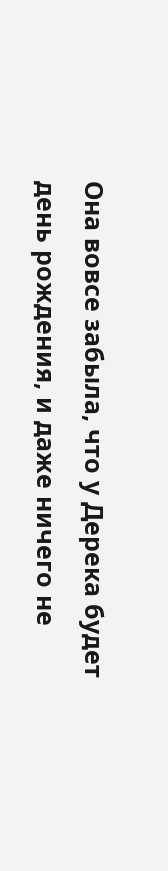Она вовсе забыла, что у Дерека будет день рождения, и даже ничего не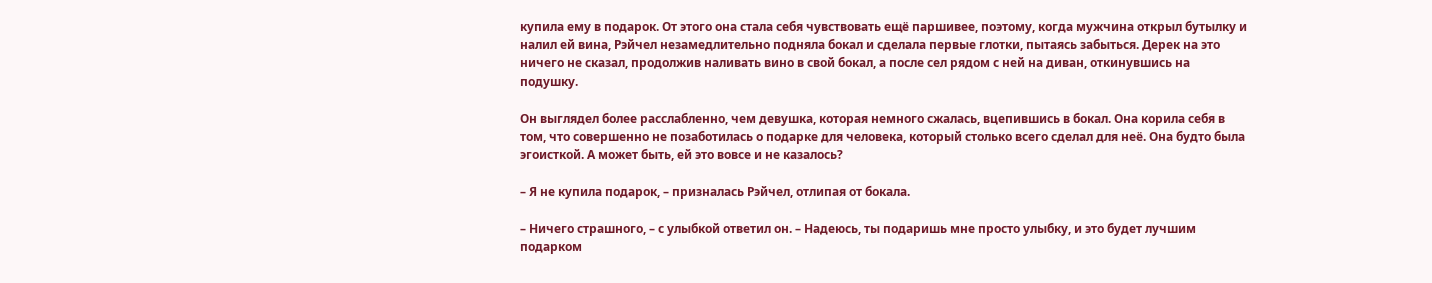купила ему в подарок. От этого она стала себя чувствовать ещё паршивее, поэтому, когда мужчина открыл бутылку и налил ей вина, Рэйчел незамедлительно подняла бокал и сделала первые глотки, пытаясь забыться. Дерек на это ничего не сказал, продолжив наливать вино в свой бокал, а после сел рядом с ней на диван, откинувшись на подушку.

Он выглядел более расслабленно, чем девушка, которая немного сжалась, вцепившись в бокал. Она корила себя в том, что совершенно не позаботилась о подарке для человека, который столько всего сделал для неё. Она будто была эгоисткой. А может быть, ей это вовсе и не казалось?

– Я не купила подарок, – призналась Рэйчел, отлипая от бокала.

– Ничего страшного, – с улыбкой ответил он. – Надеюсь, ты подаришь мне просто улыбку, и это будет лучшим подарком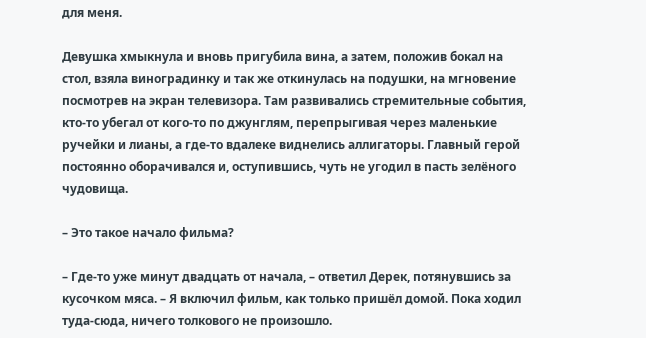для меня.

Девушка хмыкнула и вновь пригубила вина, а затем, положив бокал на стол, взяла виноградинку и так же откинулась на подушки, на мгновение посмотрев на экран телевизора. Там развивались стремительные события, кто-то убегал от кого-то по джунглям, перепрыгивая через маленькие ручейки и лианы, а где-то вдалеке виднелись аллигаторы. Главный герой постоянно оборачивался и, оступившись, чуть не угодил в пасть зелёного чудовища.

– Это такое начало фильма?

– Где-то уже минут двадцать от начала, – ответил Дерек, потянувшись за кусочком мяса. – Я включил фильм, как только пришёл домой. Пока ходил туда-сюда, ничего толкового не произошло.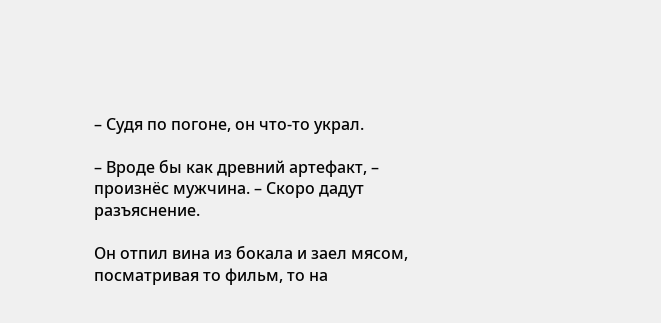– Судя по погоне, он что-то украл.

– Вроде бы как древний артефакт, – произнёс мужчина. – Скоро дадут разъяснение.

Он отпил вина из бокала и заел мясом, посматривая то фильм, то на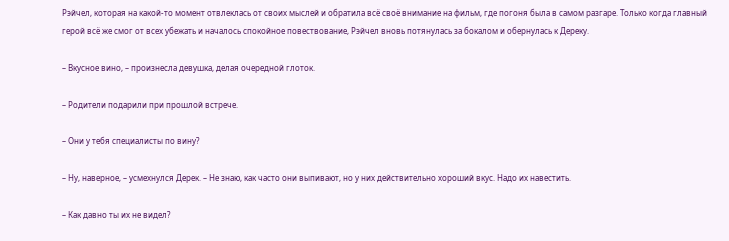Рэйчел, которая на какой-то момент отвлеклась от своих мыслей и обратила всё своё внимание на фильм, где погоня была в самом разгаре. Только когда главный герой всё же смог от всех убежать и началось спокойное повествование, Рэйчел вновь потянулась за бокалом и обернулась к Дереку.

– Вкусное вино, – произнесла девушка, делая очередной глоток.

– Родители подарили при прошлой встрече.

– Они у тебя специалисты по вину?

– Ну, наверное, – усмехнулся Дерек. – Не знаю, как часто они выпивают, но у них действительно хороший вкус. Надо их навестить.

– Как давно ты их не видел?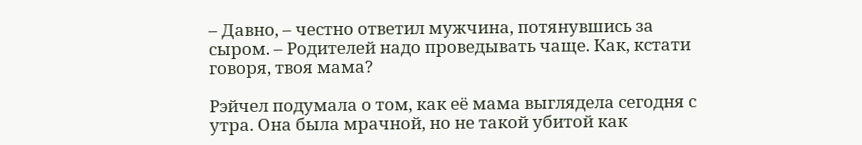– Давно, – честно ответил мужчина, потянувшись за сыром. – Родителей надо проведывать чаще. Как, кстати говоря, твоя мама?

Рэйчел подумала о том, как её мама выглядела сегодня с утра. Она была мрачной, но не такой убитой как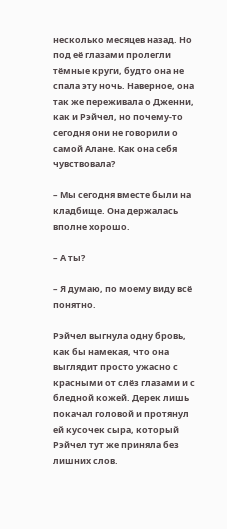несколько месяцев назад. Но под её глазами пролегли тёмные круги, будто она не спала эту ночь. Наверное, она так же переживала о Дженни, как и Рэйчел, но почему-то сегодня они не говорили о самой Алане. Как она себя чувствовала?

– Мы сегодня вместе были на кладбище. Она держалась вполне хорошо.

– А ты?

– Я думаю, по моему виду всё понятно.

Рэйчел выгнула одну бровь, как бы намекая, что она выглядит просто ужасно с красными от слёз глазами и с бледной кожей. Дерек лишь покачал головой и протянул ей кусочек сыра, который Рэйчел тут же приняла без лишних слов.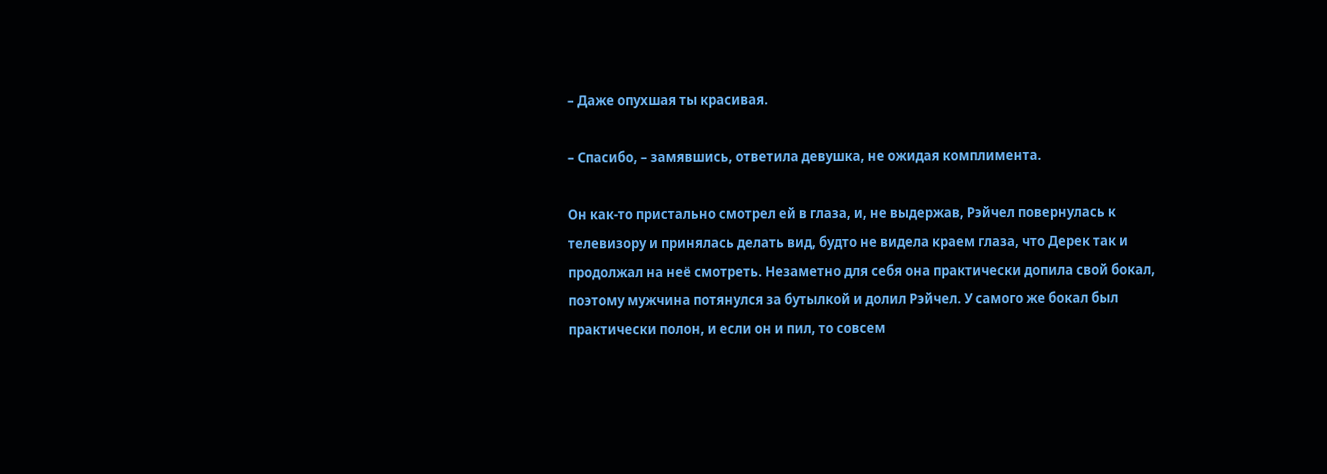– Даже опухшая ты красивая.

– Спасибо, – замявшись, ответила девушка, не ожидая комплимента.

Он как-то пристально смотрел ей в глаза, и, не выдержав, Рэйчел повернулась к телевизору и принялась делать вид, будто не видела краем глаза, что Дерек так и продолжал на неё смотреть. Незаметно для себя она практически допила свой бокал, поэтому мужчина потянулся за бутылкой и долил Рэйчел. У самого же бокал был практически полон, и если он и пил, то совсем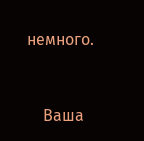немного.


    Ваша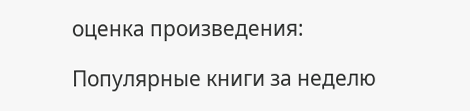оценка произведения:

Популярные книги за неделю